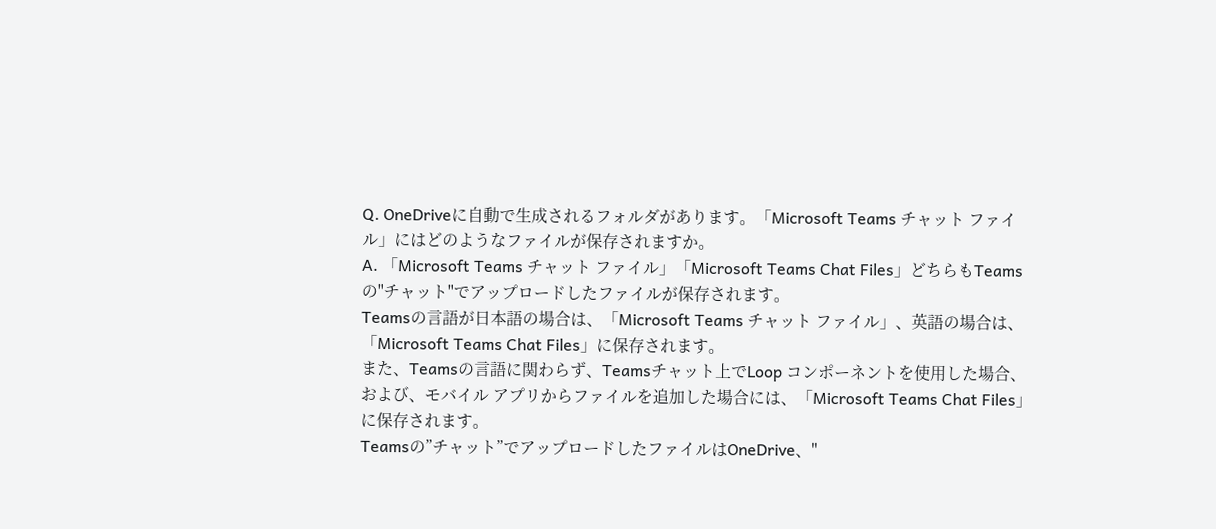Q. OneDriveに自動で生成されるフォルダがあります。「Microsoft Teams チャット ファイル」にはどのようなファイルが保存されますか。
A. 「Microsoft Teams チャット ファイル」「Microsoft Teams Chat Files」どちらもTeamsの"チャット"でアップロードしたファイルが保存されます。
Teamsの言語が日本語の場合は、「Microsoft Teams チャット ファイル」、英語の場合は、「Microsoft Teams Chat Files」に保存されます。
また、Teamsの言語に関わらず、Teamsチャット上でLoop コンポーネントを使用した場合、および、モバイル アプリからファイルを追加した場合には、「Microsoft Teams Chat Files」 に保存されます。
Teamsの”チャット”でアップロードしたファイルはOneDrive、"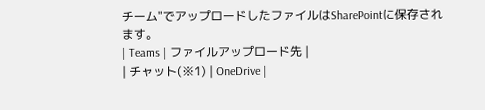チーム"でアップロードしたファイルはSharePointに保存されます。
| Teams | ファイルアップロード先 |
| チャット(※1) | OneDrive |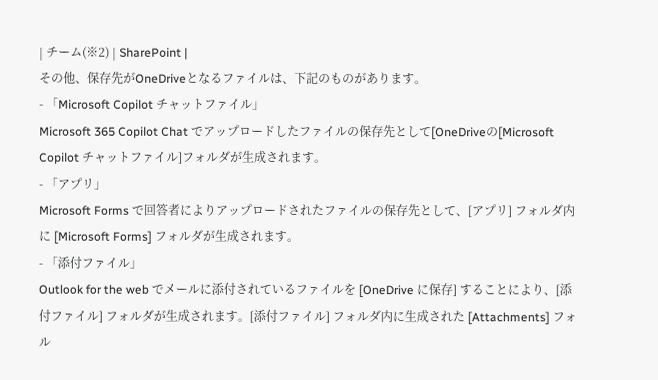| チーム(※2) | SharePoint |
その他、保存先がOneDriveとなるファイルは、下記のものがあります。
- 「Microsoft Copilot チャットファイル」
Microsoft 365 Copilot Chat でアップロードしたファイルの保存先として[OneDriveの[Microsoft Copilot チャットファイル]フォルダが生成されます。
- 「アプリ」
Microsoft Forms で回答者によりアップロードされたファイルの保存先として、[アプリ] フォルダ内に [Microsoft Forms] フォルダが生成されます。
- 「添付ファイル」
Outlook for the web でメールに添付されているファイルを [OneDrive に保存] することにより、[添付ファイル] フォルダが生成されます。[添付ファイル] フォルダ内に生成された [Attachments] フォル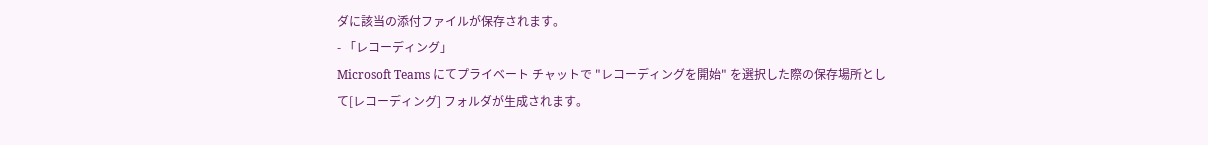ダに該当の添付ファイルが保存されます。
- 「レコーディング」
Microsoft Teams にてプライベート チャットで "レコーディングを開始" を選択した際の保存場所として[レコーディング] フォルダが生成されます。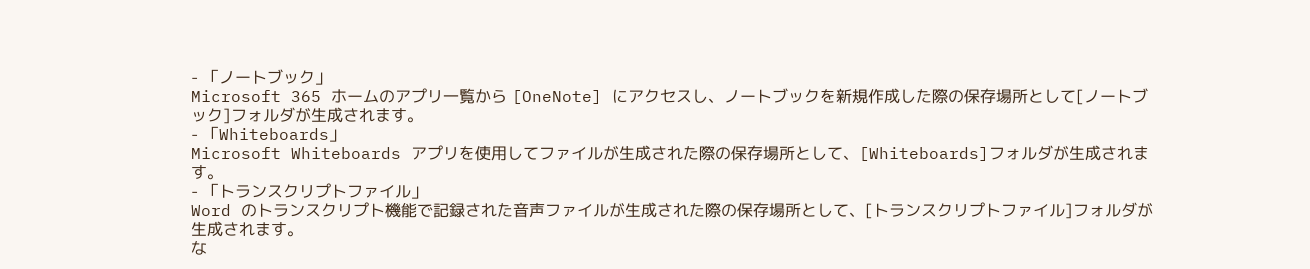- 「ノートブック」
Microsoft 365 ホームのアプリ一覧から [OneNote] にアクセスし、ノートブックを新規作成した際の保存場所として[ノートブック]フォルダが生成されます。
- 「Whiteboards」
Microsoft Whiteboards アプリを使用してファイルが生成された際の保存場所として、[Whiteboards]フォルダが生成されます。
- 「トランスクリプトファイル」
Word のトランスクリプト機能で記録された音声ファイルが生成された際の保存場所として、[トランスクリプトファイル]フォルダが生成されます。
な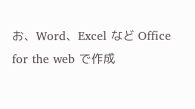お、Word、Excel など Office for the web で作成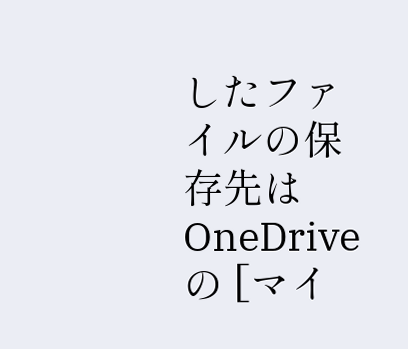したファイルの保存先は OneDrive の [マイ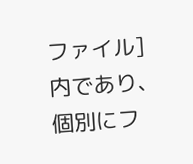ファイル] 内であり、個別にフ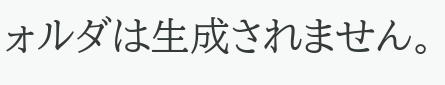ォルダは生成されません。